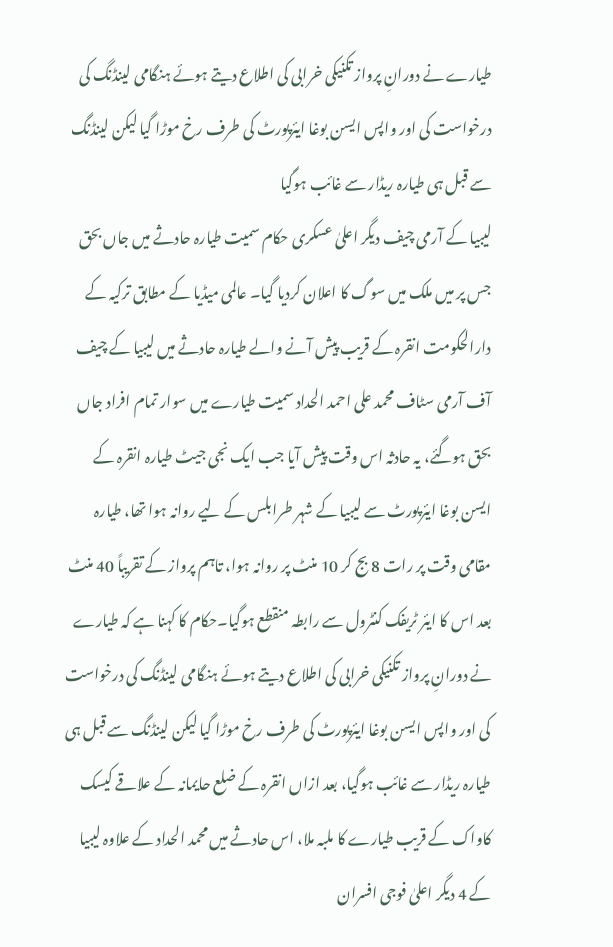طیارے نے دورانِ پرواز تکنیکی خرابی کی اطلاع دیتے ہوئے ہنگامی لینڈنگ کی درخواست کی اور واپس ایسن بوغا ایئرپورٹ کی طرف رخ موڑا گیا لیکن لینڈنگ سے قبل ہی طیارہ ریڈار سے غائب ہوگیا
لیبیا کے آرمی چیف دیگر اعلیٰ عسکری حکام سمیت طیارہ حادثے میں جاں بحق جس پر میں ملک میں سوگ کا اعلان کردیا گیا۔ عالمی میڈیا کے مطابق ترکیہ کے دارالحکومت انقرہ کے قریب پیش آنے والے طیارہ حادثے میں لیبیا کے چیف آف آرمی سٹاف محمد علی احمد الحداد سمیت طیارے میں سوار تمام افراد جاں بحق ہوگئے، یہ حادثہ اس وقت پیش آیا جب ایک نجی جیٹ طیارہ انقرہ کے ایسن بوغا ایئرپورٹ سے لیبیا کے شہر طرابلس کے لیے روانہ ہوا تھا، طیارہ مقامی وقت پر رات 8 بج کر 10 منٹ پر روانہ ہوا، تاہم پرواز کے تقریباً 40 منٹ بعد اس کا ایئر ٹریفک کنٹرول سے رابطہ منقطع ہوگیا۔حکام کا کہنا ہے کہ طیارے نے دورانِ پرواز تکنیکی خرابی کی اطلاع دیتے ہوئے ہنگامی لینڈنگ کی درخواست کی اور واپس ایسن بوغا ایئرپورٹ کی طرف رخ موڑا گیا لیکن لینڈنگ سے قبل ہی طیارہ ریڈار سے غائب ہوگیا، بعد ازاں انقرہ کے ضلع حایمانہ کے علاقے کیسک کاواک کے قریب طیارے کا ملبہ ملا، اس حادثے میں محمد الحداد کے علاوہ لیبیا کے 4 دیگر اعلیٰ فوجی افسران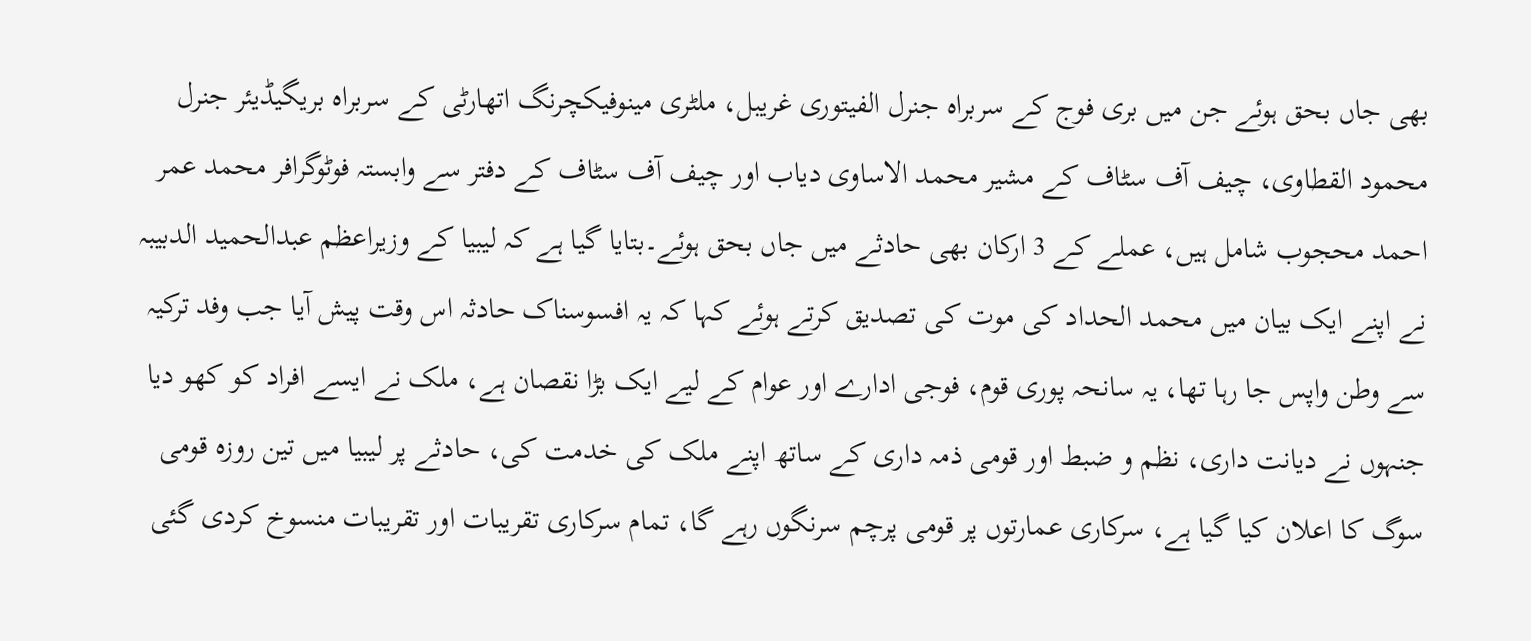بھی جاں بحق ہوئے جن میں بری فوج کے سربراہ جنرل الفیتوری غریبل، ملٹری مینوفیکچرنگ اتھارٹی کے سربراہ بریگیڈیئر جنرل محمود القطاوی، چیف آف سٹاف کے مشیر محمد الاساوی دیاب اور چیف آف سٹاف کے دفتر سے وابستہ فوٹوگرافر محمد عمر احمد محجوب شامل ہیں، عملے کے 3 ارکان بھی حادثے میں جاں بحق ہوئے۔بتایا گیا ہے کہ لیبیا کے وزیراعظم عبدالحمید الدبیبہ نے اپنے ایک بیان میں محمد الحداد کی موت کی تصدیق کرتے ہوئے کہا کہ یہ افسوسناک حادثہ اس وقت پیش آیا جب وفد ترکیہ سے وطن واپس جا رہا تھا، یہ سانحہ پوری قوم، فوجی ادارے اور عوام کے لیے ایک بڑا نقصان ہے، ملک نے ایسے افراد کو کھو دیا جنہوں نے دیانت داری، نظم و ضبط اور قومی ذمہ داری کے ساتھ اپنے ملک کی خدمت کی، حادثے پر لیبیا میں تین روزہ قومی سوگ کا اعلان کیا گیا ہے، سرکاری عمارتوں پر قومی پرچم سرنگوں رہے گا، تمام سرکاری تقریبات اور تقریبات منسوخ کردی گئی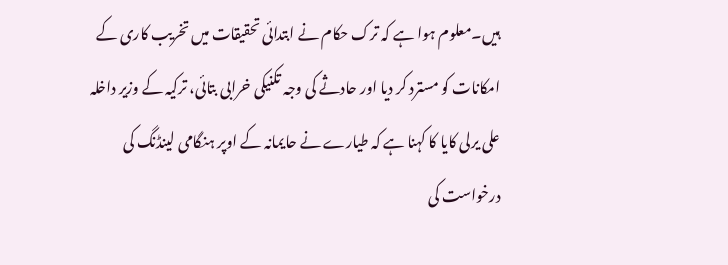ہیں۔معلوم ہوا ہے کہ ترک حکام نے ابتدائی تحقیقات میں تخریب کاری کے امکانات کو مسترد کر دیا اور حادثے کی وجہ تکنیکی خرابی بتائی، ترکیہ کے وزیر داخلہ علی یرلی کایا کا کہنا ہے کہ طیارے نے حایمانہ کے اوپر ہنگامی لینڈنگ کی درخواست کی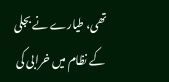تھی، طیارے نے بجلی کے نظام میں خرابی کی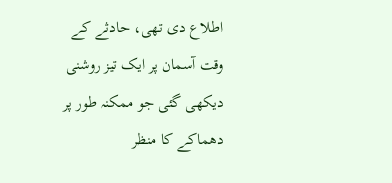اطلاع دی تھی، حادثے کے وقت آسمان پر ایک تیز روشنی دیکھی گئی جو ممکنہ طور پر دھماکے کا منظر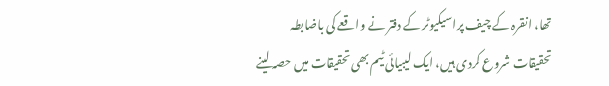تھا، انقرہ کے چیف پراسیکیوٹر کے دفتر نے واقعے کی باضابطہ تحقیقات شروع کردی ہیں، ایک لیبیائی ٹیم بھی تحقیقات میں حصہ لینے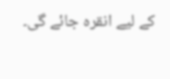کے لیے انقرہ جائے گی۔